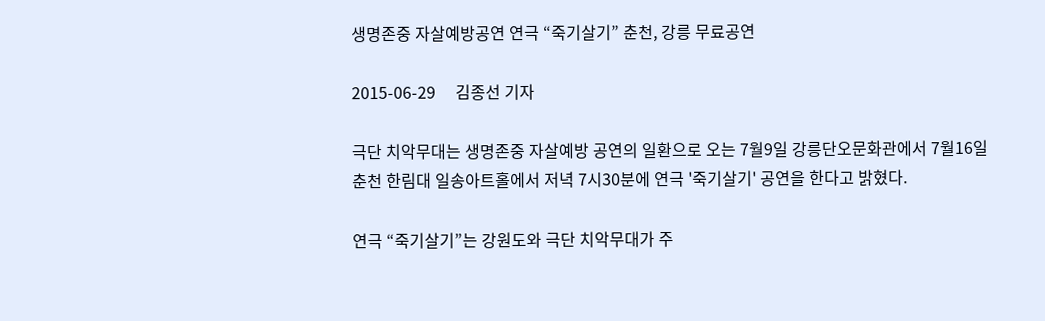생명존중 자살예방공연 연극 “죽기살기” 춘천, 강릉 무료공연

2015-06-29     김종선 기자

극단 치악무대는 생명존중 자살예방 공연의 일환으로 오는 7월9일 강릉단오문화관에서 7월16일 춘천 한림대 일송아트홀에서 저녁 7시30분에 연극 '죽기살기' 공연을 한다고 밝혔다.

연극 “죽기살기”는 강원도와 극단 치악무대가 주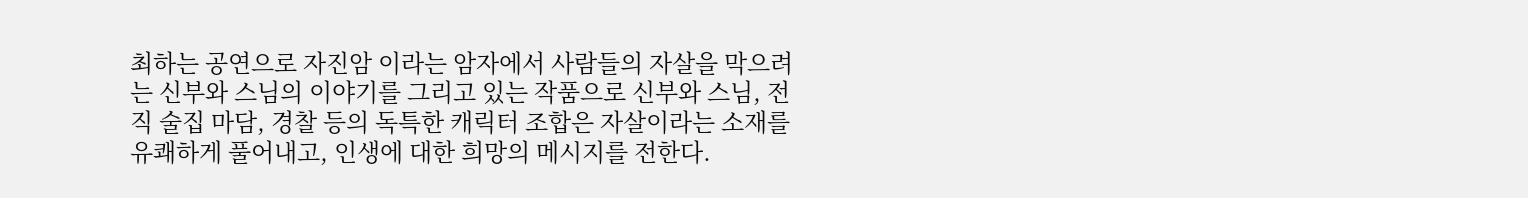최하는 공연으로 자진암 이라는 암자에서 사람들의 자살을 막으려는 신부와 스님의 이야기를 그리고 있는 작품으로 신부와 스님, 전직 술집 마담, 경찰 등의 독특한 캐릭터 조합은 자살이라는 소재를 유쾌하게 풀어내고, 인생에 대한 희망의 메시지를 전한다.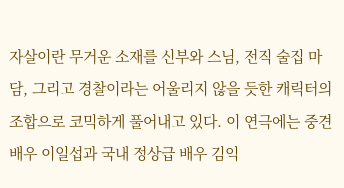자살이란 무거운 소재를 신부와 스님, 전직 술집 마담, 그리고 경찰이라는 어울리지 않을 듯한 캐릭터의 조합으로 코믹하게 풀어내고 있다. 이 연극에는 중견배우 이일섭과 국내 정상급 배우 김익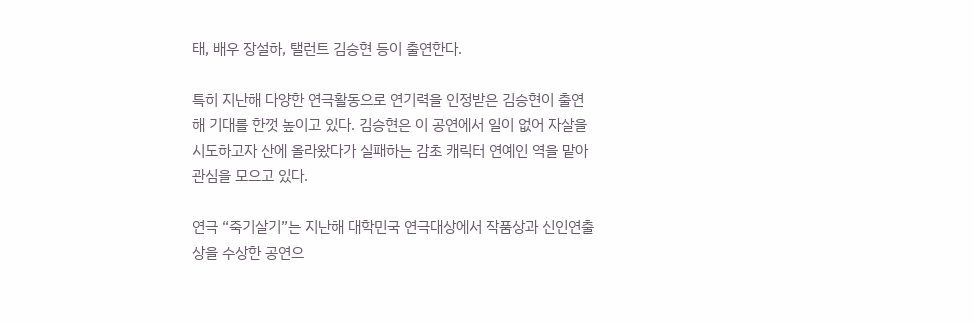태, 배우 장설하, 탤런트 김승현 등이 출연한다.

특히 지난해 다양한 연극활동으로 연기력을 인정받은 김승현이 출연해 기대를 한껏 높이고 있다. 김승현은 이 공연에서 일이 없어 자살을 시도하고자 산에 올라왔다가 실패하는 감초 캐릭터 연예인 역을 맡아 관심을 모으고 있다.

연극 “죽기살기”는 지난해 대학민국 연극대상에서 작품상과 신인연출상을 수상한 공연으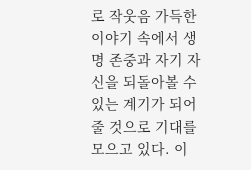로 작웃음 가득한 이야기 속에서 생명 존중과 자기 자신을 되돌아볼 수 있는 계기가 되어줄 것으로 기대를 모으고 있다. 이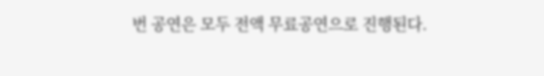번 공연은 모두 전액 무료공연으로 진행된다.